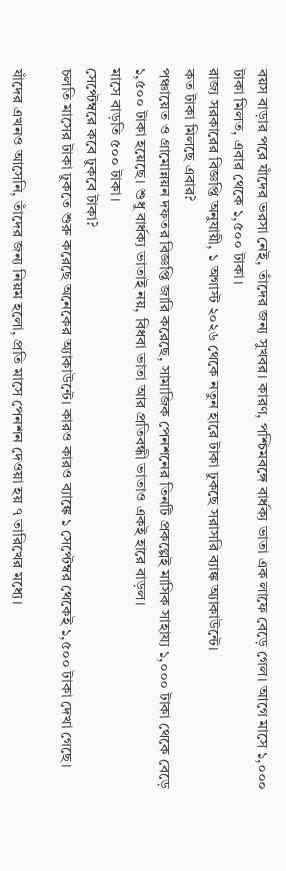বয়স বাড়ার পরে যাঁদের ভরসা নেই, তাঁদের জন্য সুখবর। কারণ, পশ্চিমবঙ্গে বার্ধক্য ভাতা এক লাফে বেড়ে গেল। আগে মাসে ১,০০০ টাকা মিলত, এবার থেকে ১,৫০০ টাকা।
রাজ্য সরকারের বিজ্ঞপ্তি অনুযায়ী, ১ অগাস্ট ২০২৬ থেকে নতুন হারে টাকা ঢুকছে সরাসরি ব্যাঙ্ক অ্যাকাউন্টে।
কত টাকা মিলছে এবার?
পঞ্চায়েত ও গ্রামোন্নয়ন দফতর বিজ্ঞপ্তি জারি করেছে, সামাজিক পেনশনের তিনটি প্রকল্পেই মাসিক সাহায্য ১,০০০ টাকা থেকে বেড়ে ১,৫০০ টাকা হয়েছে। শুধু বার্ধক্য ভাতাই নয়, বিধবা ভাতা আর প্রতিবন্ধী ভাতাও একই হারে বাড়ল।
মাসে বাড়তি ৫০০ টাকা।
সেপ্টেম্বরে কবে ঢুকবে টাকা?
চলতি মাসের টাকা ঢুকতে শুরু করেছে অনেকের অ্যাকাউন্টে। কারও কারও ব্যাঙ্কে ১ সেপ্টেম্বর থেকেই ১,৫০০ টাকা দেখা গেছে।

যাঁদের এখনও আসেনি, তাঁদের জন্য নিয়ম হলো, প্রতি মাসে পেনশন দেওয়া হয় ৭ তারিখের মধ্যে।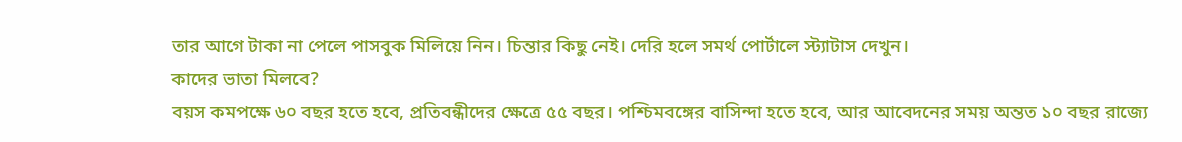তার আগে টাকা না পেলে পাসবুক মিলিয়ে নিন। চিন্তার কিছু নেই। দেরি হলে সমর্থ পোর্টালে স্ট্যাটাস দেখুন।
কাদের ভাতা মিলবে?
বয়স কমপক্ষে ৬০ বছর হতে হবে, প্রতিবন্ধীদের ক্ষেত্রে ৫৫ বছর। পশ্চিমবঙ্গের বাসিন্দা হতে হবে, আর আবেদনের সময় অন্তত ১০ বছর রাজ্যে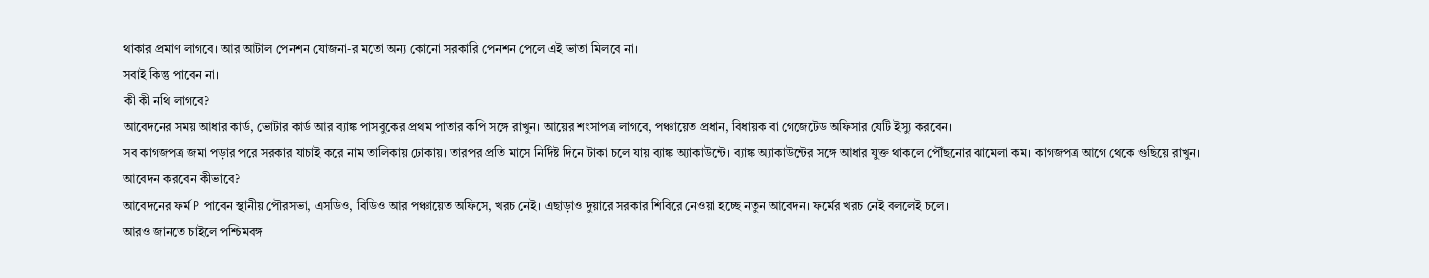থাকার প্রমাণ লাগবে। আর আটাল পেনশন যোজনা-র মতো অন্য কোনো সরকারি পেনশন পেলে এই ভাতা মিলবে না।
সবাই কিন্তু পাবেন না।
কী কী নথি লাগবে?
আবেদনের সময় আধার কার্ড, ভোটার কার্ড আর ব্যাঙ্ক পাসবুকের প্রথম পাতার কপি সঙ্গে রাখুন। আয়ের শংসাপত্র লাগবে, পঞ্চায়েত প্রধান, বিধায়ক বা গেজেটেড অফিসার যেটি ইস্যু করবেন।
সব কাগজপত্র জমা পড়ার পরে সরকার যাচাই করে নাম তালিকায় ঢোকায়। তারপর প্রতি মাসে নির্দিষ্ট দিনে টাকা চলে যায় ব্যাঙ্ক অ্যাকাউন্টে। ব্যাঙ্ক অ্যাকাউন্টের সঙ্গে আধার যুক্ত থাকলে পৌঁছনোর ঝামেলা কম। কাগজপত্র আগে থেকে গুছিয়ে রাখুন।
আবেদন করবেন কীভাবে?
আবেদনের ফর্ম P পাবেন স্থানীয় পৌরসভা, এসডিও, বিডিও আর পঞ্চায়েত অফিসে, খরচ নেই। এছাড়াও দুয়ারে সরকার শিবিরে নেওয়া হচ্ছে নতুন আবেদন। ফর্মের খরচ নেই বললেই চলে।
আরও জানতে চাইলে পশ্চিমবঙ্গ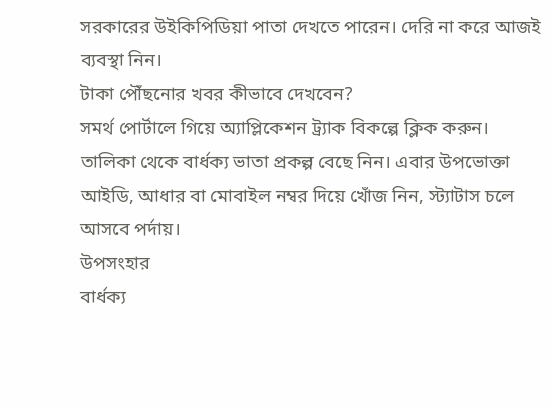সরকারের উইকিপিডিয়া পাতা দেখতে পারেন। দেরি না করে আজই ব্যবস্থা নিন।
টাকা পৌঁছনোর খবর কীভাবে দেখবেন?
সমর্থ পোর্টালে গিয়ে অ্যাপ্লিকেশন ট্র্যাক বিকল্পে ক্লিক করুন। তালিকা থেকে বার্ধক্য ভাতা প্রকল্প বেছে নিন। এবার উপভোক্তা আইডি, আধার বা মোবাইল নম্বর দিয়ে খোঁজ নিন, স্ট্যাটাস চলে আসবে পর্দায়।
উপসংহার
বার্ধক্য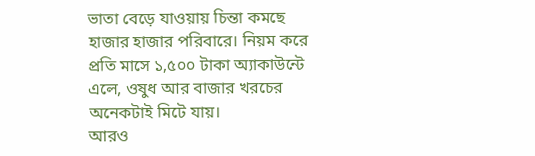ভাতা বেড়ে যাওয়ায় চিন্তা কমছে হাজার হাজার পরিবারে। নিয়ম করে প্রতি মাসে ১,৫০০ টাকা অ্যাকাউন্টে এলে, ওষুধ আর বাজার খরচের অনেকটাই মিটে যায়।
আরও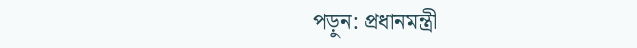পড়ুন: প্রধানমন্ত্রী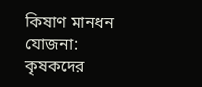কিষাণ মানধন যোজনা: কৃষকদের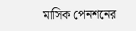মাসিক পেনশনের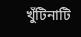খুঁটিনাটি